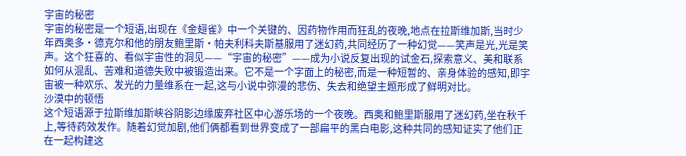宇宙的秘密
宇宙的秘密是一个短语,出现在《金翅雀》中一个关键的、因药物作用而狂乱的夜晚,地点在拉斯维加斯,当时少年西奥多·德克尔和他的朋友鲍里斯·帕夫利科夫斯基服用了迷幻药,共同经历了一种幻觉——笑声是光,光是笑声。这个狂喜的、看似宇宙性的洞见——“宇宙的秘密”——成为小说反复出现的试金石,探索意义、美和联系如何从混乱、苦难和道德失败中被锻造出来。它不是一个字面上的秘密,而是一种短暂的、亲身体验的感知,即宇宙被一种欢乐、发光的力量维系在一起,这与小说中弥漫的悲伤、失去和绝望主题形成了鲜明对比。
沙漠中的顿悟
这个短语源于拉斯维加斯峡谷阴影边缘废弃社区中心游乐场的一个夜晚。西奥和鲍里斯服用了迷幻药,坐在秋千上,等待药效发作。随着幻觉加剧,他们俩都看到世界变成了一部扁平的黑白电影,这种共同的感知证实了他们正在一起构建这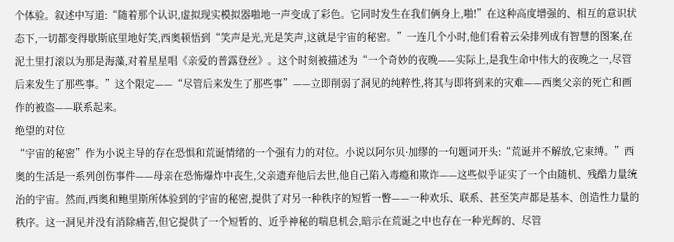个体验。叙述中写道:“随着那个认识,虚拟现实模拟器啪地一声变成了彩色。它同时发生在我们俩身上,啪!”在这种高度增强的、相互的意识状态下,一切都变得歇斯底里地好笑,西奥顿悟到“笑声是光,光是笑声,这就是宇宙的秘密。”一连几个小时,他们看着云朵排列成有智慧的图案,在泥土里打滚以为那是海藻,对着星星唱《亲爱的普露登丝》。这个时刻被描述为“一个奇妙的夜晚——实际上,是我生命中伟大的夜晚之一,尽管后来发生了那些事。”这个限定——“尽管后来发生了那些事”——立即削弱了洞见的纯粹性,将其与即将到来的灾难——西奥父亲的死亡和画作的被盗——联系起来。
绝望的对位
“宇宙的秘密”作为小说主导的存在恐惧和荒诞情绪的一个强有力的对位。小说以阿尔贝·加缪的一句题词开头:“荒诞并不解放,它束缚。”西奥的生活是一系列创伤事件——母亲在恐怖爆炸中丧生,父亲遗弃他后去世,他自己陷入毒瘾和欺诈——这些似乎证实了一个由随机、残酷力量统治的宇宙。然而,西奥和鲍里斯所体验到的宇宙的秘密,提供了对另一种秩序的短暂一瞥——一种欢乐、联系、甚至笑声都是基本、创造性力量的秩序。这一洞见并没有消除痛苦,但它提供了一个短暂的、近乎神秘的喘息机会,暗示在荒诞之中也存在一种光辉的、尽管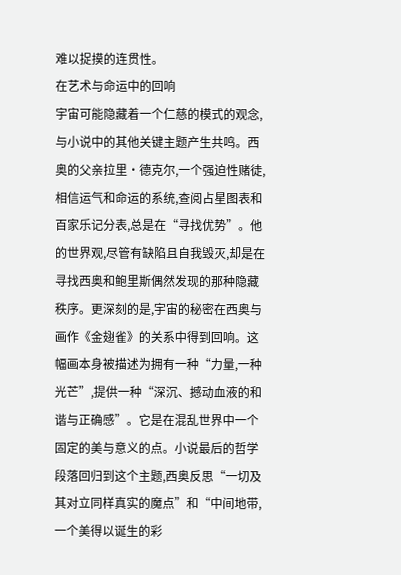难以捉摸的连贯性。
在艺术与命运中的回响
宇宙可能隐藏着一个仁慈的模式的观念,与小说中的其他关键主题产生共鸣。西奥的父亲拉里·德克尔,一个强迫性赌徒,相信运气和命运的系统,查阅占星图表和百家乐记分表,总是在“寻找优势”。他的世界观,尽管有缺陷且自我毁灭,却是在寻找西奥和鲍里斯偶然发现的那种隐藏秩序。更深刻的是,宇宙的秘密在西奥与画作《金翅雀》的关系中得到回响。这幅画本身被描述为拥有一种“力量,一种光芒”,提供一种“深沉、撼动血液的和谐与正确感”。它是在混乱世界中一个固定的美与意义的点。小说最后的哲学段落回归到这个主题,西奥反思“一切及其对立同样真实的魔点”和“中间地带,一个美得以诞生的彩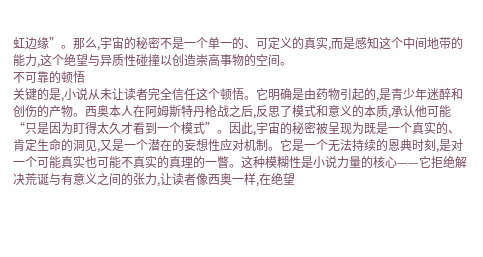虹边缘”。那么,宇宙的秘密不是一个单一的、可定义的真实,而是感知这个中间地带的能力,这个绝望与异质性碰撞以创造崇高事物的空间。
不可靠的顿悟
关键的是,小说从未让读者完全信任这个顿悟。它明确是由药物引起的,是青少年迷醉和创伤的产物。西奥本人在阿姆斯特丹枪战之后,反思了模式和意义的本质,承认他可能“只是因为盯得太久才看到一个模式”。因此,宇宙的秘密被呈现为既是一个真实的、肯定生命的洞见,又是一个潜在的妄想性应对机制。它是一个无法持续的恩典时刻,是对一个可能真实也可能不真实的真理的一瞥。这种模糊性是小说力量的核心——它拒绝解决荒诞与有意义之间的张力,让读者像西奥一样,在绝望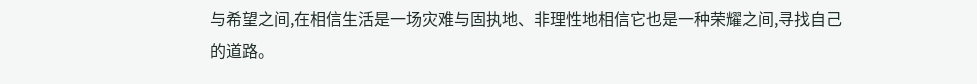与希望之间,在相信生活是一场灾难与固执地、非理性地相信它也是一种荣耀之间,寻找自己的道路。